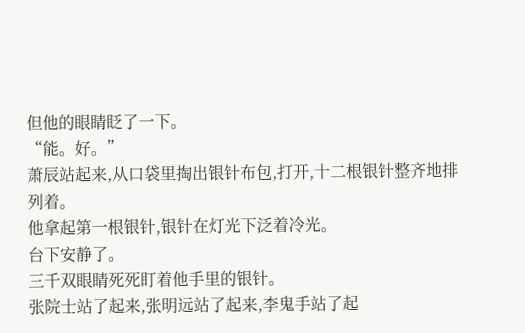但他的眼睛眨了一下。
“能。好。”
萧辰站起来,从口袋里掏出银针布包,打开,十二根银针整齐地排列着。
他拿起第一根银针,银针在灯光下泛着冷光。
台下安静了。
三千双眼睛死死盯着他手里的银针。
张院士站了起来,张明远站了起来,李鬼手站了起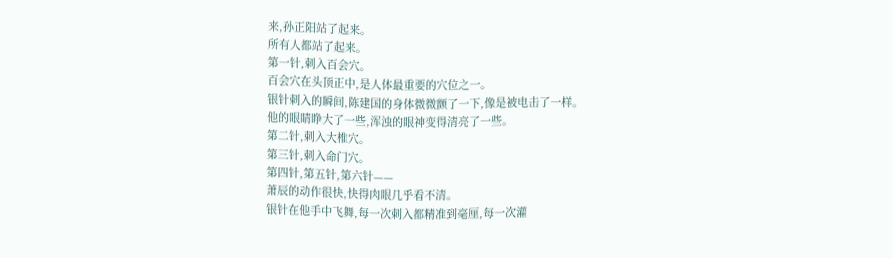来,孙正阳站了起来。
所有人都站了起来。
第一针,刺入百会穴。
百会穴在头顶正中,是人体最重要的穴位之一。
银针刺入的瞬间,陈建国的身体微微颤了一下,像是被电击了一样。
他的眼睛睁大了一些,浑浊的眼神变得清亮了一些。
第二针,刺入大椎穴。
第三针,刺入命门穴。
第四针,第五针,第六针——
萧辰的动作很快,快得肉眼几乎看不清。
银针在他手中飞舞,每一次刺入都精准到毫厘,每一次灌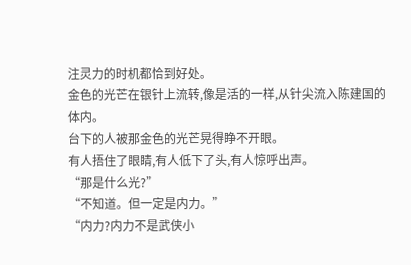注灵力的时机都恰到好处。
金色的光芒在银针上流转,像是活的一样,从针尖流入陈建国的体内。
台下的人被那金色的光芒晃得睁不开眼。
有人捂住了眼睛,有人低下了头,有人惊呼出声。
“那是什么光?”
“不知道。但一定是内力。”
“内力?内力不是武侠小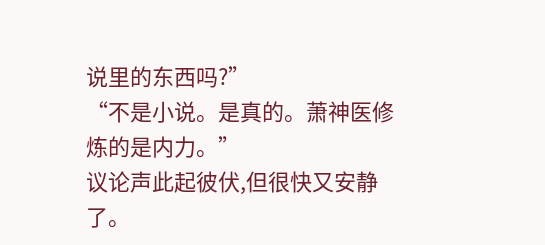说里的东西吗?”
“不是小说。是真的。萧神医修炼的是内力。”
议论声此起彼伏,但很快又安静了。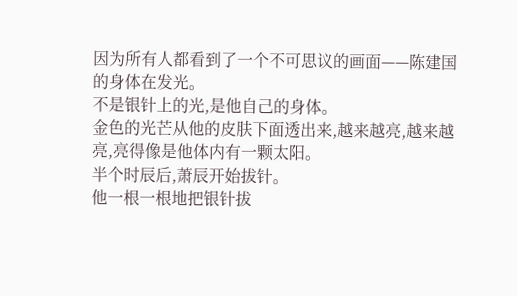因为所有人都看到了一个不可思议的画面——陈建国的身体在发光。
不是银针上的光,是他自己的身体。
金色的光芒从他的皮肤下面透出来,越来越亮,越来越亮,亮得像是他体内有一颗太阳。
半个时辰后,萧辰开始拔针。
他一根一根地把银针拔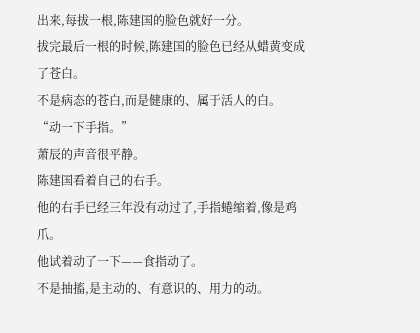出来,每拔一根,陈建国的脸色就好一分。
拔完最后一根的时候,陈建国的脸色已经从蜡黄变成了苍白。
不是病态的苍白,而是健康的、属于活人的白。
“动一下手指。”
萧辰的声音很平静。
陈建国看着自己的右手。
他的右手已经三年没有动过了,手指蜷缩着,像是鸡爪。
他试着动了一下——食指动了。
不是抽搐,是主动的、有意识的、用力的动。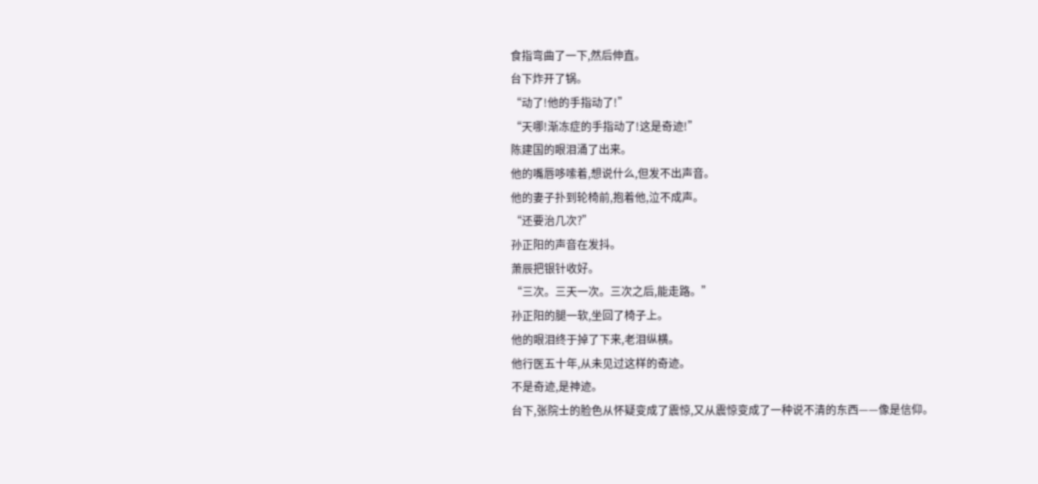食指弯曲了一下,然后伸直。
台下炸开了锅。
“动了!他的手指动了!”
“天哪!渐冻症的手指动了!这是奇迹!”
陈建国的眼泪涌了出来。
他的嘴唇哆嗦着,想说什么,但发不出声音。
他的妻子扑到轮椅前,抱着他,泣不成声。
“还要治几次?”
孙正阳的声音在发抖。
萧辰把银针收好。
“三次。三天一次。三次之后,能走路。”
孙正阳的腿一软,坐回了椅子上。
他的眼泪终于掉了下来,老泪纵横。
他行医五十年,从未见过这样的奇迹。
不是奇迹,是神迹。
台下,张院士的脸色从怀疑变成了震惊,又从震惊变成了一种说不清的东西——像是信仰。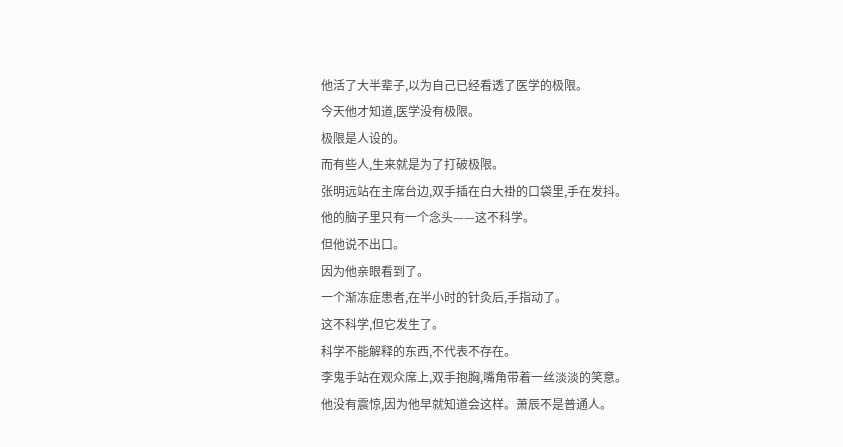他活了大半辈子,以为自己已经看透了医学的极限。
今天他才知道,医学没有极限。
极限是人设的。
而有些人,生来就是为了打破极限。
张明远站在主席台边,双手插在白大褂的口袋里,手在发抖。
他的脑子里只有一个念头——这不科学。
但他说不出口。
因为他亲眼看到了。
一个渐冻症患者,在半小时的针灸后,手指动了。
这不科学,但它发生了。
科学不能解释的东西,不代表不存在。
李鬼手站在观众席上,双手抱胸,嘴角带着一丝淡淡的笑意。
他没有震惊,因为他早就知道会这样。萧辰不是普通人。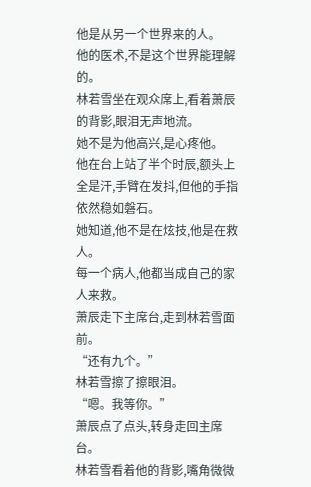他是从另一个世界来的人。
他的医术,不是这个世界能理解的。
林若雪坐在观众席上,看着萧辰的背影,眼泪无声地流。
她不是为他高兴,是心疼他。
他在台上站了半个时辰,额头上全是汗,手臂在发抖,但他的手指依然稳如磐石。
她知道,他不是在炫技,他是在救人。
每一个病人,他都当成自己的家人来救。
萧辰走下主席台,走到林若雪面前。
“还有九个。”
林若雪擦了擦眼泪。
“嗯。我等你。”
萧辰点了点头,转身走回主席台。
林若雪看着他的背影,嘴角微微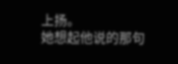上扬。
她想起他说的那句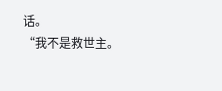话。
“我不是救世主。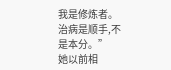我是修炼者。治病是顺手,不是本分。”
她以前相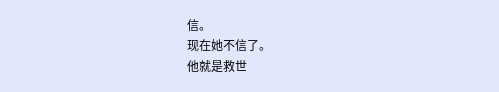信。
现在她不信了。
他就是救世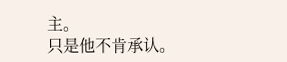主。
只是他不肯承认。